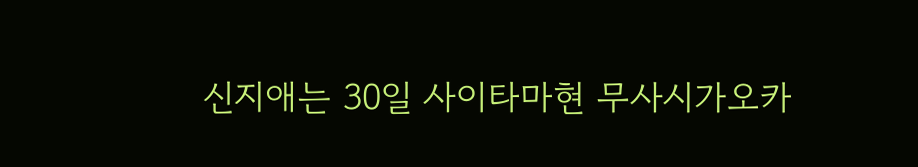신지애는 30일 사이타마현 무사시가오카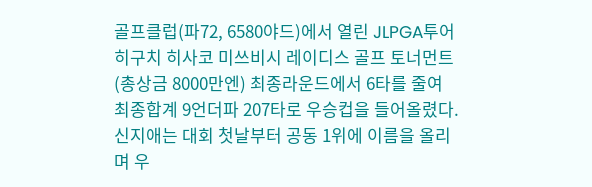골프클럽(파72, 6580야드)에서 열린 JLPGA투어 히구치 히사코 미쓰비시 레이디스 골프 토너먼트(총상금 8000만엔) 최종라운드에서 6타를 줄여 최종합계 9언더파 207타로 우승컵을 들어올렸다.
신지애는 대회 첫날부터 공동 1위에 이름을 올리며 우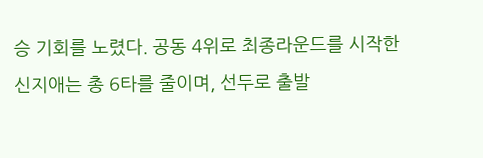승 기회를 노렸다. 공동 4위로 최종라운드를 시작한 신지애는 총 6타를 줄이며, 선두로 출발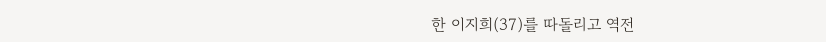한 이지희(37)를 따돌리고 역전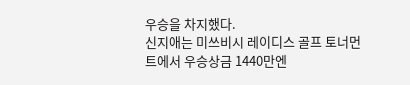우승을 차지했다.
신지애는 미쓰비시 레이디스 골프 토너먼트에서 우승상금 1440만엔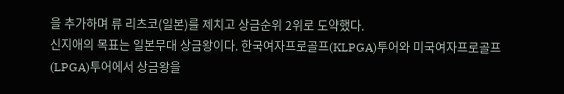을 추가하며 류 리츠코(일본)를 제치고 상금순위 2위로 도약했다.
신지애의 목표는 일본무대 상금왕이다. 한국여자프로골프(KLPGA)투어와 미국여자프로골프(LPGA)투어에서 상금왕을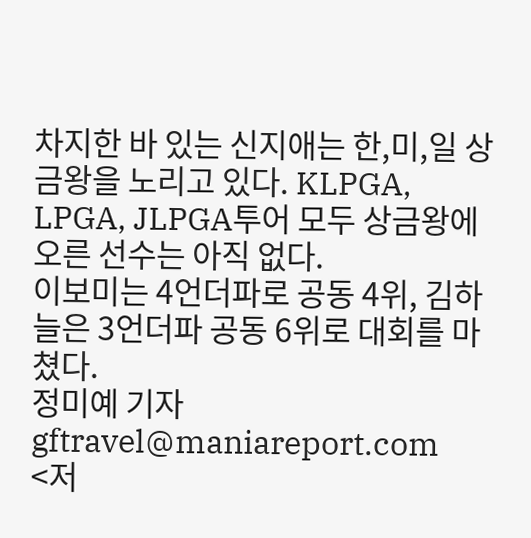차지한 바 있는 신지애는 한,미,일 상금왕을 노리고 있다. KLPGA, LPGA, JLPGA투어 모두 상금왕에 오른 선수는 아직 없다.
이보미는 4언더파로 공동 4위, 김하늘은 3언더파 공동 6위로 대회를 마쳤다.
정미예 기자 gftravel@maniareport.com
<저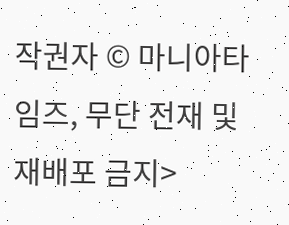작권자 © 마니아타임즈, 무단 전재 및 재배포 금지>